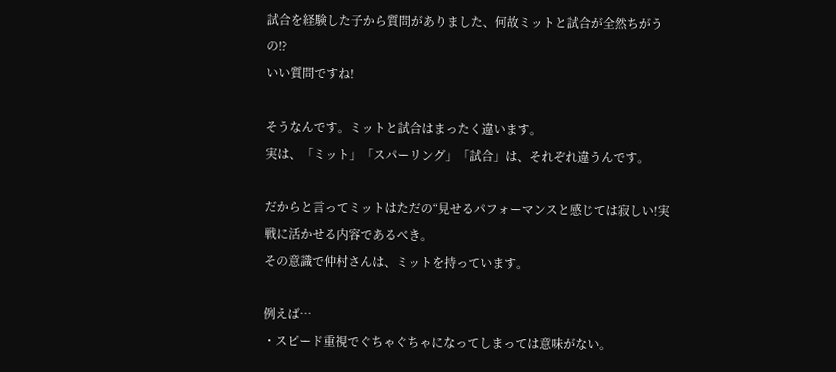試合を経験した子から質問がありました、何故ミットと試合が全然ちがうの⁉
いい質問ですね!

そうなんです。ミットと試合はまったく違います。
実は、「ミット」「スパーリング」「試合」は、それぞれ違うんです。

だからと言ってミットはただの“見せるパフォーマンスと感じては寂しい!実戦に活かせる内容であるべき。
その意識で仲村さんは、ミットを持っています。

例えば…
・スピード重視でぐちゃぐちゃになってしまっては意味がない。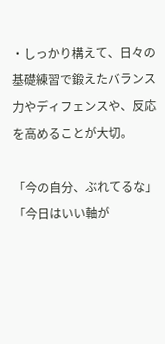・しっかり構えて、日々の基礎練習で鍛えたバランス力やディフェンスや、反応を高めることが大切。

「今の自分、ぶれてるな」
「今日はいい軸が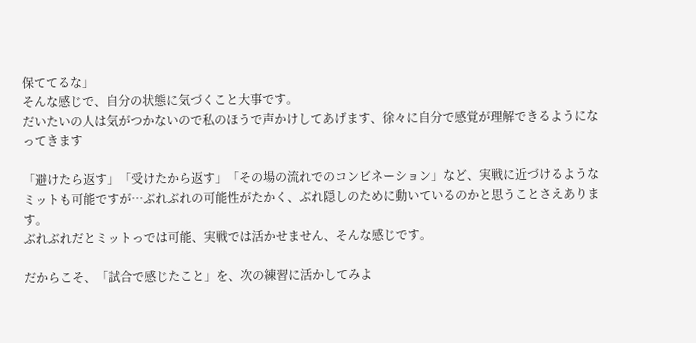保ててるな」
そんな感じで、自分の状態に気づくこと大事です。
だいたいの人は気がつかないので私のほうで声かけしてあげます、徐々に自分で感覚が理解できるようになってきます

「避けたら返す」「受けたから返す」「その場の流れでのコンビネーション」など、実戦に近づけるようなミットも可能ですが…ぶれぶれの可能性がたかく、ぶれ隠しのために動いているのかと思うことさえあります。
ぶれぶれだとミットっでは可能、実戦では活かせません、そんな感じです。

だからこそ、「試合で感じたこと」を、次の練習に活かしてみよ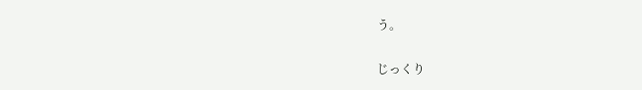う。

じっくり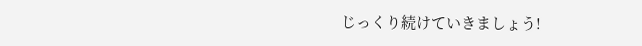じっくり続けていきましょう!